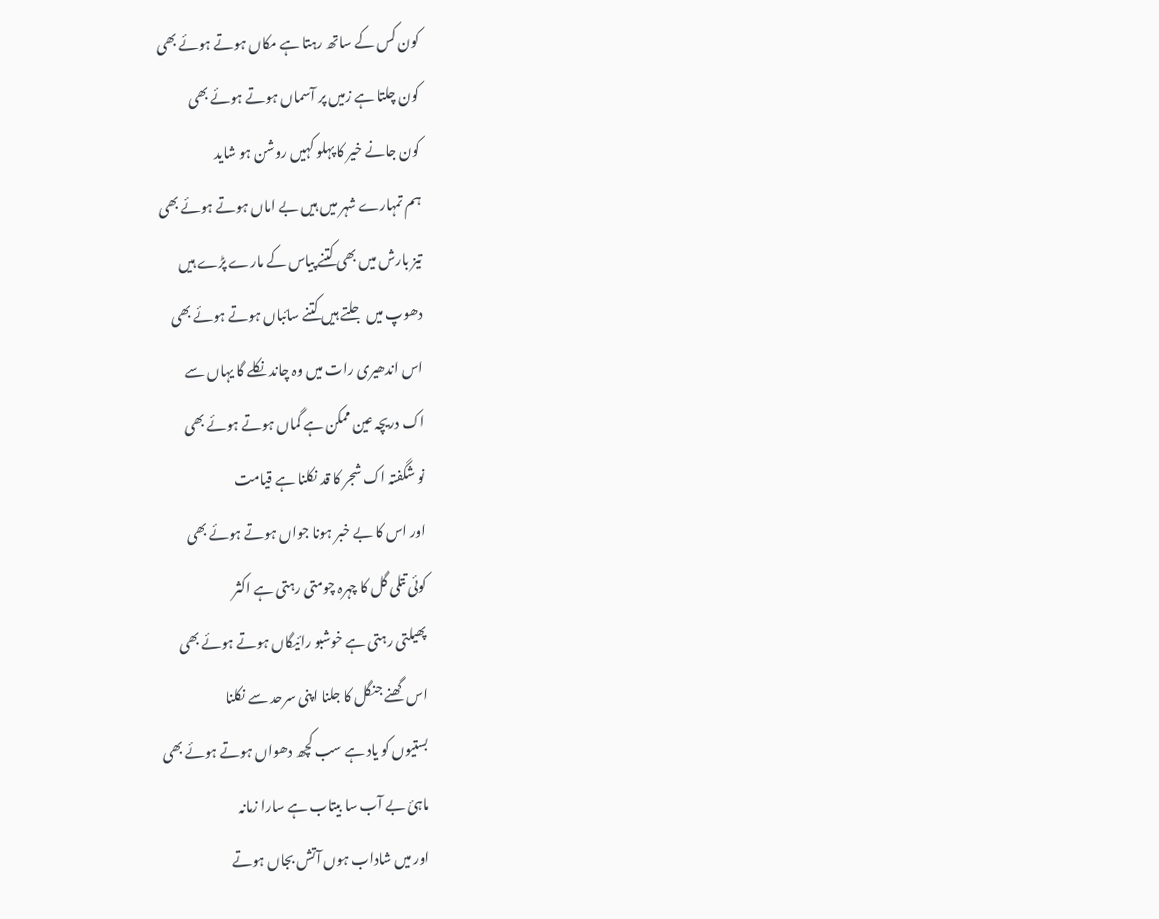کون کس کے ساتھ رہتا ہے مکاں ہوتے ہوئے بھی
کون چلتا ہے زمیں پر آسماں ہوتے ہوئے بھی
کون جانے خیر کا پہلو کہیں روشن ہو شاید
ہم تمہارے شہر میں ہیں بے اماں ہوتے ہوئے بھی
تیز بارش میں بھی کتنے پیاس کے مارے پڑے ہیں
دھوپ میں جلتے ہیں کتنے سائباں ہوتے ہوئے بھی
اس اندھیری رات میں وہ چاند نکلے گا یہاں سے
اک دریچہ عین ممکن ہے گماں ہوتے ہوئے بھی
نو شگفتہ اک شجر کا قد نکلنا ہے قیامت
اور اس کا بے خبر ہونا جواں ہوتے ہوئے بھی
کوئی تتلی گل کا چہرہ چومتی رہتی ہے اکثر
پھیلتی رہتی ہے خوشبو رائیگاں ہوتے ہوئے بھی
اس گھنے جنگل کا جلنا اپنی سرحد سے نکلنا
بستیوں کو یاد ہے سب کچھ دھواں ہوتے ہوئے بھی
ماہیٔ بے آب سا بیتاب ہے سارا زمانہ
اور میں شاداب ہوں آتش بجاں ہوتے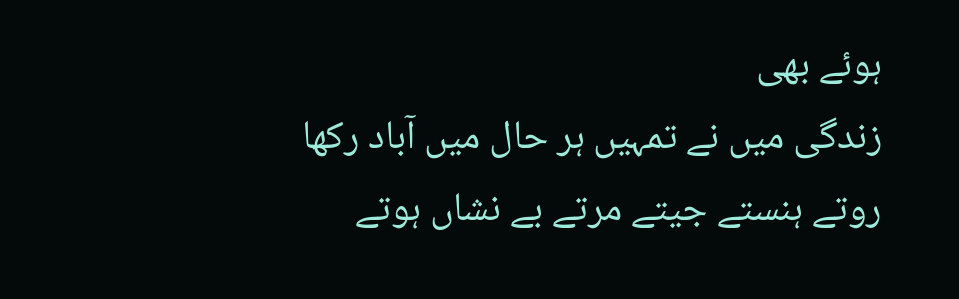ہوئے بھی
زندگی میں نے تمہیں ہر حال میں آباد رکھا
روتے ہنستے جیتے مرتے بے نشاں ہوتے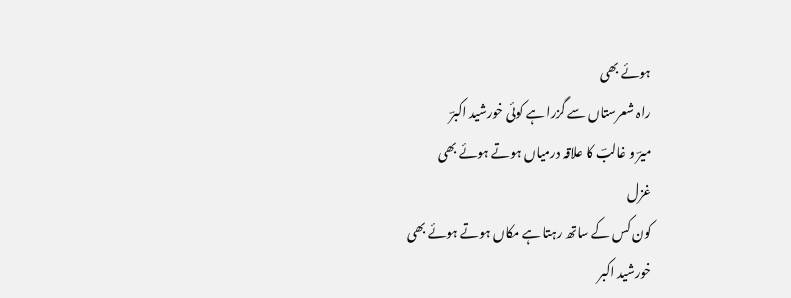ہوئے بھی
راہ شعرستاں سے گزرا ہے کوئی خورشید اکبرؔ
میرؔ و غالبؔ کا علاقہ درمیاں ہوتے ہوئے بھی
غزل
کون کس کے ساتھ رہتا ہے مکاں ہوتے ہوئے بھی
خورشید اکبر